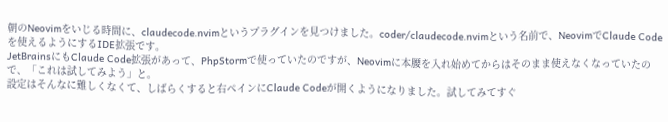朝のNeovimをいじる時間に、claudecode.nvimというプラグインを見つけました。coder/claudecode.nvimという名前で、NeovimでClaude Codeを使えるようにするIDE拡張です。
JetBrainsにもClaude Code拡張があって、PhpStormで使っていたのですが、Neovimに本腰を入れ始めてからはそのまま使えなくなっていたので、「これは試してみよう」と。
設定はそんなに難しくなくて、しばらくすると右ペインにClaude Codeが開くようになりました。試してみてすぐ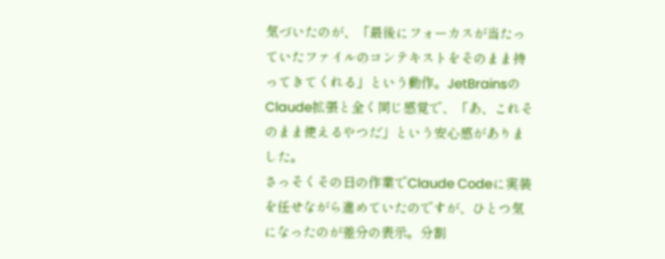気づいたのが、「最後にフォーカスが当たっていたファイルのコンテキストをそのまま持ってきてくれる」という動作。JetBrainsのClaude拡張と全く同じ感覚で、「あ、これそのまま使えるやつだ」という安心感がありました。
さっそくその日の作業でClaude Codeに実装を任せながら進めていたのですが、ひとつ気になったのが差分の表示。分割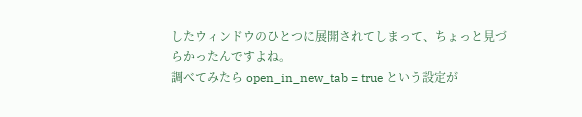したウィンドウのひとつに展開されてしまって、ちょっと見づらかったんですよね。
調べてみたら open_in_new_tab = true という設定が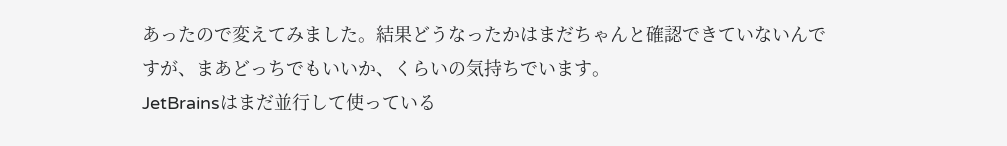あったので変えてみました。結果どうなったかはまだちゃんと確認できていないんですが、まあどっちでもいいか、くらいの気持ちでいます。
JetBrainsはまだ並行して使っている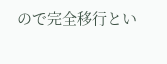ので完全移行とい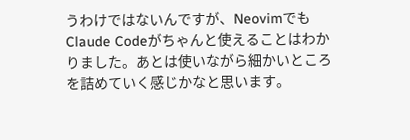うわけではないんですが、NeovimでもClaude Codeがちゃんと使えることはわかりました。あとは使いながら細かいところを詰めていく感じかなと思います。